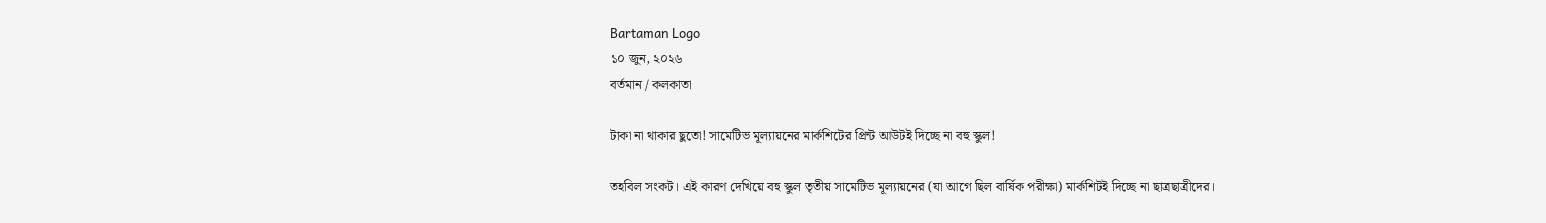Bartaman Logo
১০ জুন, ২০২৬
বর্তমান / কলকাতা

টাকা না থাকার ছুতো! সামেটিভ মূল্যায়নের মার্কশিটের প্রিন্ট আউটই দিচ্ছে না বহু স্কুল!

তহবিল সংকট। এই কারণ দেখিয়ে বহু স্কুল তৃতীয় সামেটিভ মূল্যায়নের (যা আগে ছিল বার্ষিক পরীক্ষা) মার্কশিটই দিচ্ছে না ছাত্রছাত্রীদের।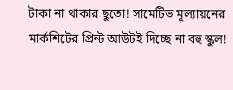টাকা না থাকার ছুতো! সামেটিভ মূল্যায়নের  মার্কশিটের প্রিন্ট আউটই দিচ্ছে না বহু স্কুল!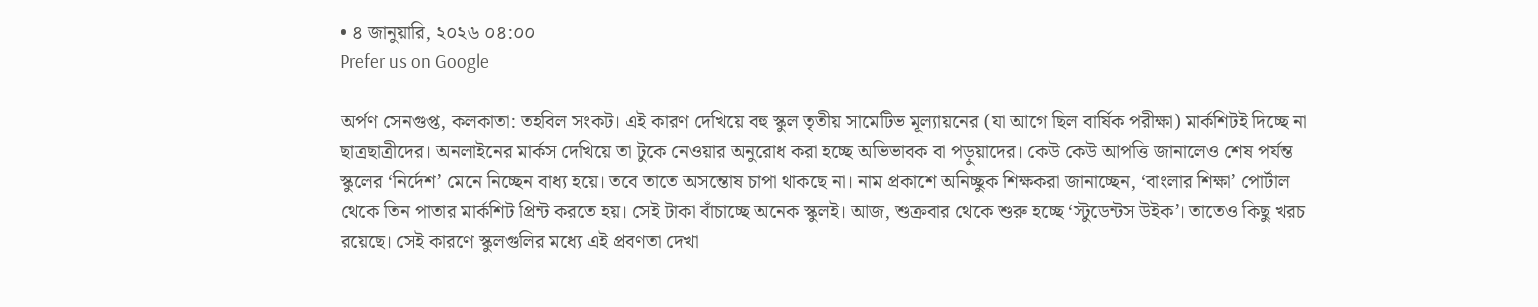• ৪ জানুয়ারি, ২০২৬ ০৪:০০
Prefer us on Google

অর্পণ সেনগুপ্ত, কলকাতা: তহবিল সংকট। এই কারণ দেখিয়ে বহু স্কুল তৃতীয় সামেটিভ মূল্যায়নের (যা আগে ছিল বার্ষিক পরীক্ষা) মার্কশিটই দিচ্ছে না ছাত্রছাত্রীদের। অনলাইনের মার্কস দেখিয়ে তা টুকে নেওয়ার অনুরোধ করা হচ্ছে অভিভাবক বা পড়ুয়াদের। কেউ কেউ আপত্তি জানালেও শেষ পর্যন্ত স্কুলের ‘নির্দেশ’ মেনে নিচ্ছেন বাধ্য হয়ে। তবে তাতে অসন্তোষ চাপা থাকছে না। নাম প্রকাশে অনিচ্ছুক শিক্ষকরা জানাচ্ছেন, ‘বাংলার শিক্ষা’ পোর্টাল থেকে তিন পাতার মার্কশিট প্রিন্ট করতে হয়। সেই টাকা বাঁচাচ্ছে অনেক স্কুলই। আজ, শুক্রবার থেকে শুরু হচ্ছে ‘স্টুডেন্টস উইক’। তাতেও কিছু খরচ রয়েছে। সেই কারণে স্কুলগুলির মধ্যে এই প্রবণতা দেখা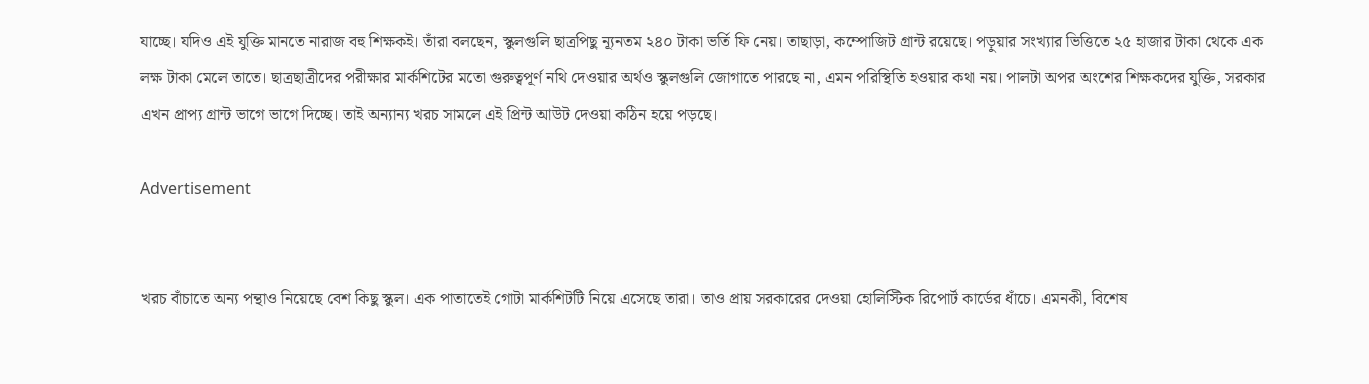যাচ্ছে। যদিও এই যুক্তি মানতে নারাজ বহু শিক্ষকই। তাঁরা বলছেন, স্কুলগুলি ছাত্রপিছু ন্যূনতম ২৪০ টাকা ভর্তি ফি নেয়। তাছাড়া, কম্পোজিট গ্রান্ট রয়েছে। পড়ুয়ার সংখ্যার ভিত্তিতে ২৫ হাজার টাকা থেকে এক লক্ষ টাকা মেলে তাতে। ছাত্রছাত্রীদের পরীক্ষার মার্কশিটের মতো গুরুত্বপূর্ণ নথি দেওয়ার অর্থও স্কুলগুলি জোগাতে পারছে না, এমন পরিস্থিতি হওয়ার কথা নয়। পালটা অপর অংশের শিক্ষকদের যুক্তি, সরকার এখন প্রাপ্য গ্রান্ট ভাগে ভাগে দিচ্ছে। তাই অন্যান্য খরচ সামলে এই প্রিন্ট আউট দেওয়া কঠিন হয়ে পড়ছে।

Advertisement


খরচ বাঁচাতে অন্য পন্থাও নিয়েছে বেশ কিছু স্কুল। এক পাতাতেই গোটা মার্কশিটটি নিয়ে এসেছে তারা। তাও প্রায় সরকারের দেওয়া হোলিস্টিক রিপোর্ট কার্ডের ধাঁচে। এমনকী, বিশেষ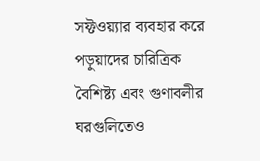সফ্টওয়্যার ব্যবহার করে পড়ুয়াদের চারিত্রিক বৈশিষ্ট্য এবং গুণাবলীর ঘরগুলিতেও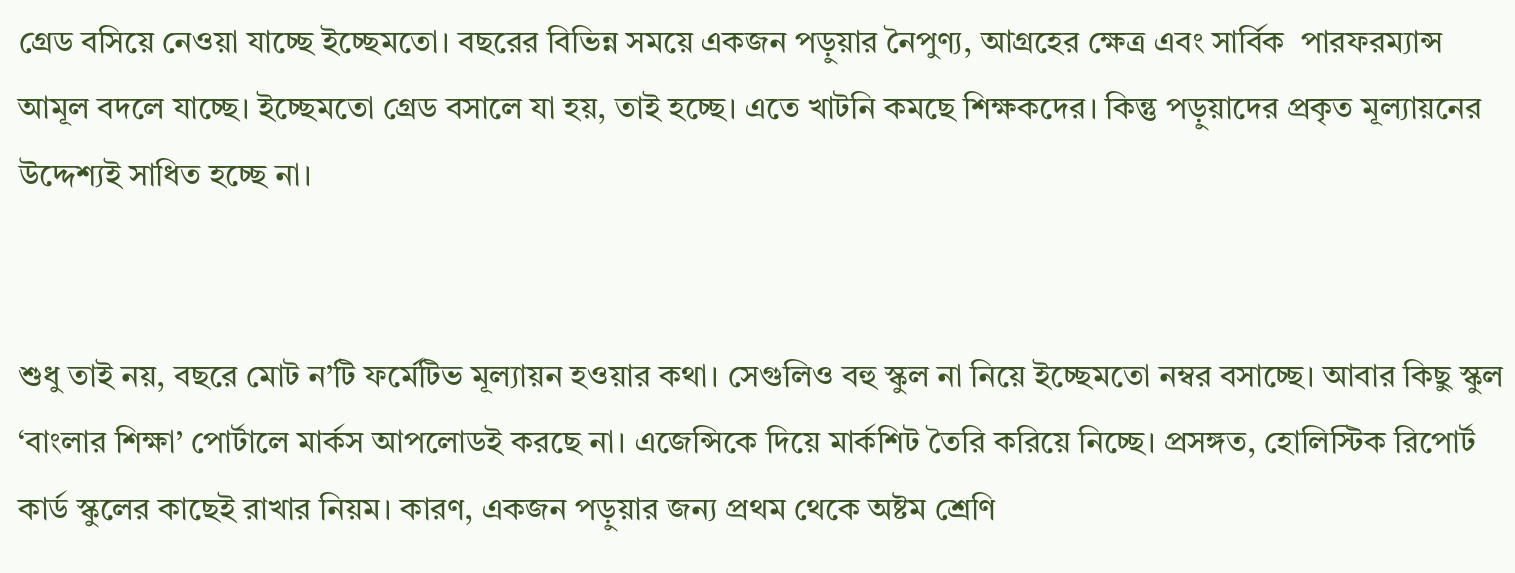গ্রেড বসিয়ে নেওয়া যাচ্ছে ইচ্ছেমতো। বছরের বিভিন্ন সময়ে একজন পড়ুয়ার নৈপুণ্য, আগ্রহের ক্ষেত্র এবং সার্বিক  পারফরম্যান্স আমূল বদলে যাচ্ছে। ইচ্ছেমতো গ্রেড বসালে যা হয়, তাই হচ্ছে। এতে খাটনি কমছে শিক্ষকদের। কিন্তু পড়ুয়াদের প্রকৃত মূল্যায়নের উদ্দেশ্যই সাধিত হচ্ছে না।


শুধু তাই নয়, বছরে মোট ন’টি ফর্মেটিভ মূল্যায়ন হওয়ার কথা। সেগুলিও বহু স্কুল না নিয়ে ইচ্ছেমতো নম্বর বসাচ্ছে। আবার কিছু স্কুল ‘বাংলার শিক্ষা’ পোর্টালে মার্কস আপলোডই করছে না। এজেন্সিকে দিয়ে মার্কশিট তৈরি করিয়ে নিচ্ছে। প্রসঙ্গত, হোলিস্টিক রিপোর্ট কার্ড স্কুলের কাছেই রাখার নিয়ম। কারণ, একজন পড়ুয়ার জন্য প্রথম থেকে অষ্টম শ্রেণি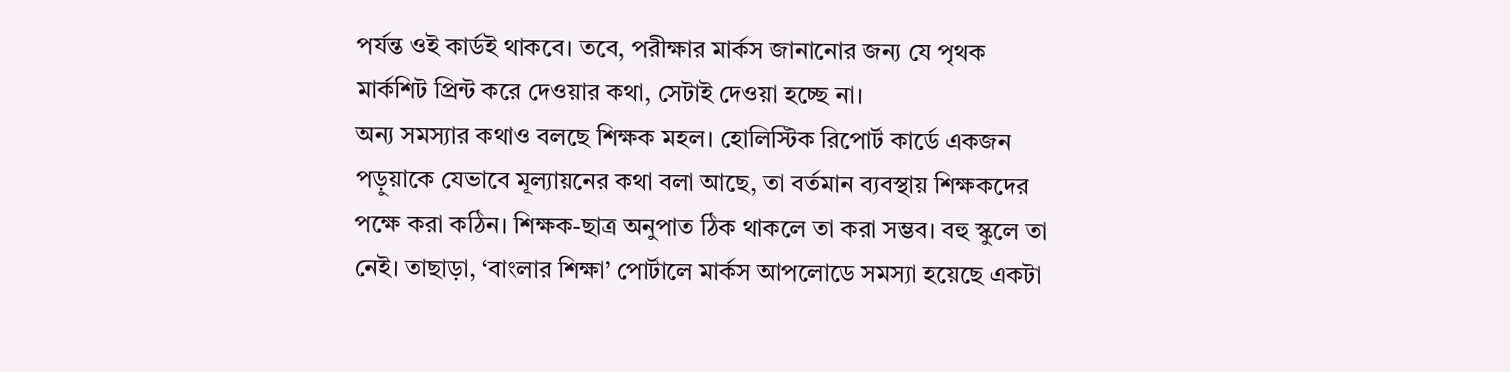পর্যন্ত ওই কার্ডই থাকবে। তবে, পরীক্ষার মার্কস জানানোর জন্য যে পৃথক মার্কশিট প্রিন্ট করে দেওয়ার কথা, সেটাই দেওয়া হচ্ছে না।
অন্য সমস্যার কথাও বলছে শিক্ষক মহল। হোলিস্টিক রিপোর্ট কার্ডে একজন পড়ুয়াকে যেভাবে মূল্যায়নের কথা বলা আছে, তা বর্তমান ব্যবস্থায় শিক্ষকদের পক্ষে করা কঠিন। শিক্ষক-ছাত্র অনুপাত ঠিক থাকলে তা করা সম্ভব। বহু স্কুলে তা নেই। তাছাড়া, ‘বাংলার শিক্ষা’ পোর্টালে মার্কস আপলোডে সমস্যা হয়েছে একটা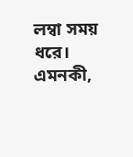লম্বা সময় ধরে। এমনকী,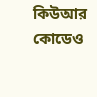কিউআর কোডেও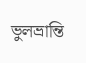ভুলভ্রান্তি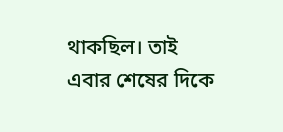থাকছিল। তাই এবার শেষের দিকে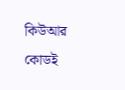কিউআর কোডই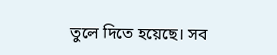তুলে দিতে হয়েছে। সব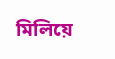মিলিয়ে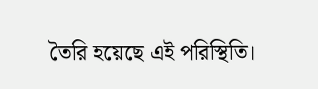তৈরি হয়েছে এই পরিস্থিতি।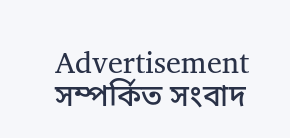Advertisement
সম্পর্কিত সংবাদ